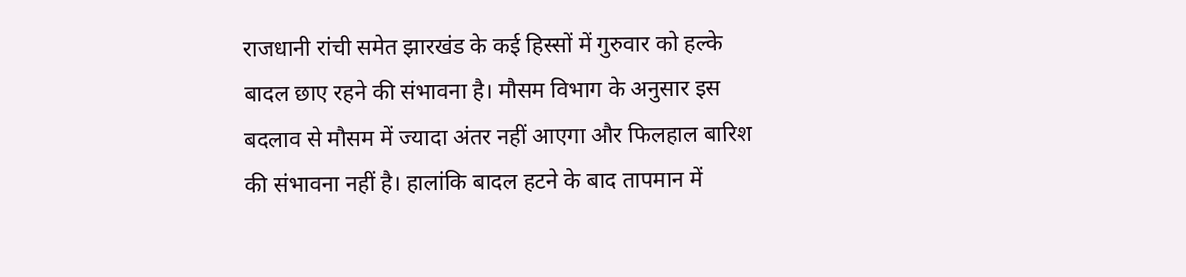राजधानी रांची समेत झारखंड के कई हिस्सों में गुरुवार को हल्के बादल छाए रहने की संभावना है। मौसम विभाग के अनुसार इस बदलाव से मौसम में ज्यादा अंतर नहीं आएगा और फिलहाल बारिश की संभावना नहीं है। हालांकि बादल हटने के बाद तापमान में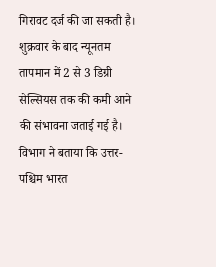गिरावट दर्ज की जा सकती है। शुक्रवार के बाद न्यूनतम तापमान में 2 से 3 डिग्री सेल्सियस तक की कमी आने की संभावना जताई गई है। विभाग ने बताया कि उत्तर-पश्चिम भारत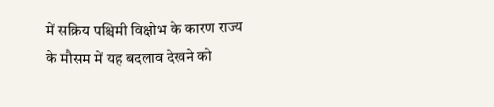में सक्रिय पश्चिमी विक्षोभ के कारण राज्य के मौसम में यह बदलाव देखने को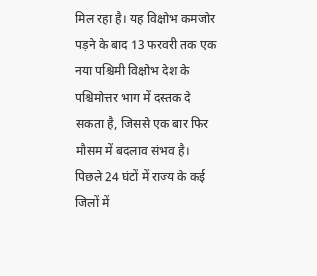मिल रहा है। यह विक्षोभ कमजोर पड़ने के बाद 13 फरवरी तक एक नया पश्चिमी विक्षोभ देश के पश्चिमोत्तर भाग में दस्तक दे सकता है, जिससे एक बार फिर मौसम में बदलाव संभव है।
पिछले 24 घंटों में राज्य के कई जिलों में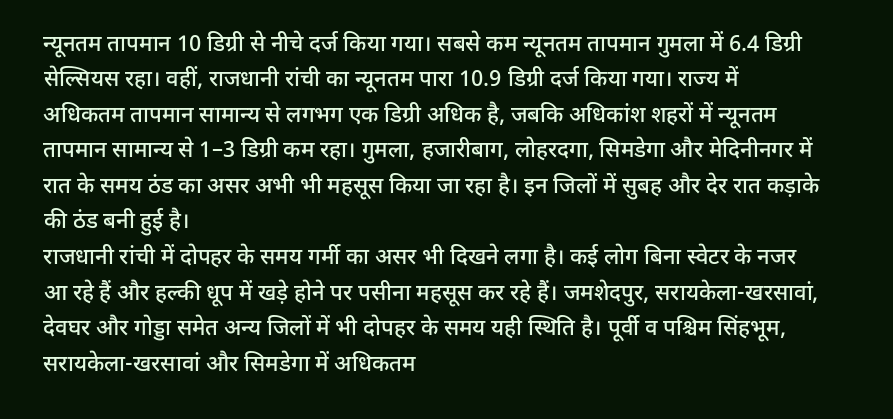न्यूनतम तापमान 10 डिग्री से नीचे दर्ज किया गया। सबसे कम न्यूनतम तापमान गुमला में 6.4 डिग्री सेल्सियस रहा। वहीं, राजधानी रांची का न्यूनतम पारा 10.9 डिग्री दर्ज किया गया। राज्य में अधिकतम तापमान सामान्य से लगभग एक डिग्री अधिक है, जबकि अधिकांश शहरों में न्यूनतम तापमान सामान्य से 1–3 डिग्री कम रहा। गुमला, हजारीबाग, लोहरदगा, सिमडेगा और मेदिनीनगर में रात के समय ठंड का असर अभी भी महसूस किया जा रहा है। इन जिलों में सुबह और देर रात कड़ाके की ठंड बनी हुई है।
राजधानी रांची में दोपहर के समय गर्मी का असर भी दिखने लगा है। कई लोग बिना स्वेटर के नजर आ रहे हैं और हल्की धूप में खड़े होने पर पसीना महसूस कर रहे हैं। जमशेदपुर, सरायकेला-खरसावां, देवघर और गोड्डा समेत अन्य जिलों में भी दोपहर के समय यही स्थिति है। पूर्वी व पश्चिम सिंहभूम, सरायकेला-खरसावां और सिमडेगा में अधिकतम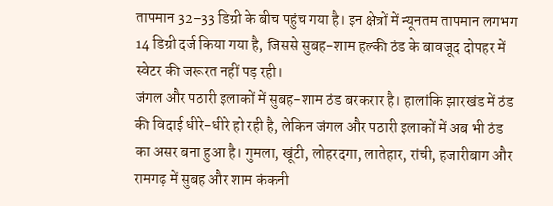तापमान 32–33 डिग्री के बीच पहुंच गया है। इन क्षेत्रों में न्यूनतम तापमान लगभग 14 डिग्री दर्ज किया गया है, जिससे सुबह-शाम हल्की ठंड के बावजूद दोपहर में स्वेटर की जरूरत नहीं पड़ रही।
जंगल और पठारी इलाकों में सुबह-शाम ठंड बरकरार है। हालांकि झारखंड में ठंड की विदाई धीरे-धीरे हो रही है, लेकिन जंगल और पठारी इलाकों में अब भी ठंड का असर बना हुआ है। गुमला, खूंटी, लोहरदगा, लातेहार, रांची, हजारीबाग और रामगढ़ में सुबह और शाम कंकनी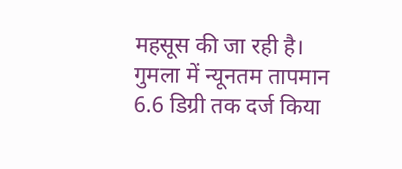महसूस की जा रही है। गुमला में न्यूनतम तापमान 6.6 डिग्री तक दर्ज किया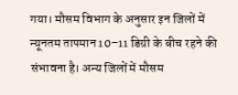गया। मौसम विभाग के अनुसार इन जिलों में न्यूनतम तापमान 10–11 डिग्री के बीच रहने की संभावना है। अन्य जिलों में मौसम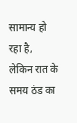सामान्य हो रहा है, लेकिन रात के समय ठंड का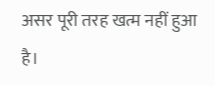असर पूरी तरह खत्म नहीं हुआ है।